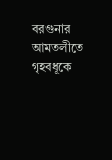বরগুনার আমতলীতে গৃহবধূকে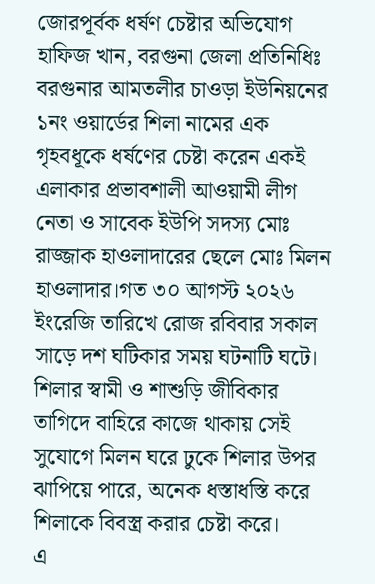জোরপূর্বক ধর্ষণ চেষ্টার অভিযোগ
হাফিজ খান, বরগুনা জেলা প্রতিনিধিঃ
বরগুনার আমতলীর চাওড়া ইউনিয়নের ১নং ওয়ার্ডের শিলা নামের এক গৃহবধূকে ধর্ষণের চেষ্টা করেন একই এলাকার প্রভাবশালী আওয়ামী লীগ নেতা ও সাবেক ইউপি সদস্য মোঃ রাজ্জাক হাওলাদারের ছেলে মোঃ মিলন হাওলাদার।গত ৩০ আগস্ট ২০২৬ ইংরেজি তারিখে রোজ রবিবার সকাল সাড়ে দশ ঘটিকার সময় ঘটনাটি ঘটে। শিলার স্বামী ও শাশুড়ি জীবিকার তাগিদে বাহিরে কাজে থাকায় সেই সুযোগে মিলন ঘরে ঢুকে শিলার উপর ঝাপিয়ে পারে, অনেক ধস্তাধস্তি করে শিলাকে বিবস্ত্র করার চেষ্টা করে।
এ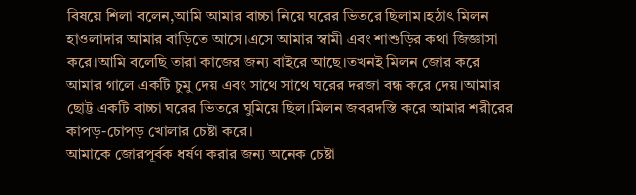বিষয়ে শিলা বলেন,আমি আমার বাচ্চা নিয়ে ঘরের ভিতরে ছিলাম।হঠাৎ মিলন হাওলাদার আমার বাড়িতে আসে।এসে আমার স্বামী এবং শাশুড়ির কথা জিজ্ঞাসা করে।আমি বলেছি তারা কাজের জন্য বাইরে আছে।তখনই মিলন জোর করে আমার গালে একটি চুমু দেয় এবং সাথে সাথে ঘরের দরজা বন্ধ করে দেয়।আমার ছোট্ট একটি বাচ্চা ঘরের ভিতরে ঘুমিয়ে ছিল।মিলন জবরদস্তি করে আমার শরীরের কাপড়-চোপড় খোলার চেষ্টা করে।
আমাকে জোরপূর্বক ধর্ষণ করার জন্য অনেক চেষ্টা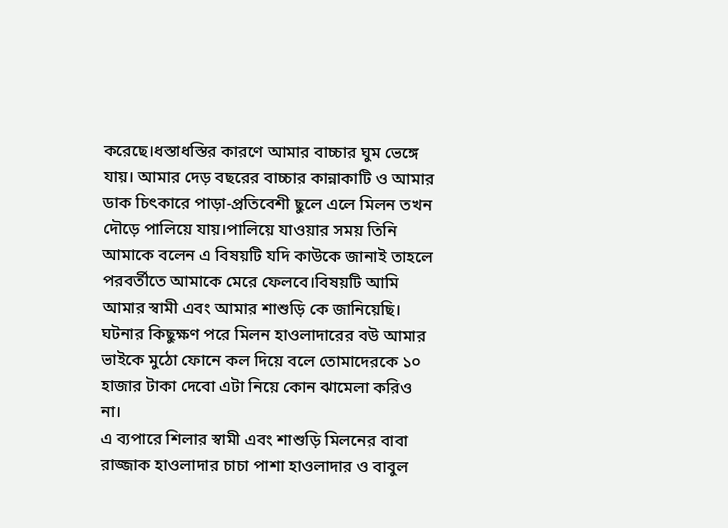করেছে।ধস্তাধস্তির কারণে আমার বাচ্চার ঘুম ভেঙ্গে যায়। আমার দেড় বছরের বাচ্চার কান্নাকাটি ও আমার ডাক চিৎকারে পাড়া-প্রতিবেশী ছুলে এলে মিলন তখন দৌড়ে পালিয়ে যায়।পালিয়ে যাওয়ার সময় তিনি আমাকে বলেন এ বিষয়টি যদি কাউকে জানাই তাহলে পরবর্তীতে আমাকে মেরে ফেলবে।বিষয়টি আমি আমার স্বামী এবং আমার শাশুড়ি কে জানিয়েছি। ঘটনার কিছুক্ষণ পরে মিলন হাওলাদারের বউ আমার ভাইকে মুঠো ফোনে কল দিয়ে বলে তোমাদেরকে ১০ হাজার টাকা দেবো এটা নিয়ে কোন ঝামেলা করিও না।
এ ব্যপারে শিলার স্বামী এবং শাশুড়ি মিলনের বাবা রাজ্জাক হাওলাদার চাচা পাশা হাওলাদার ও বাবুল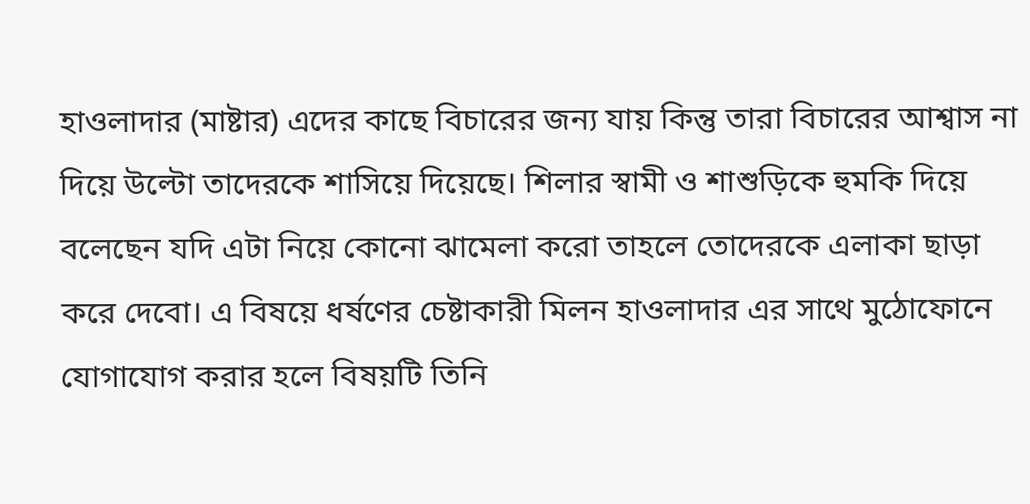হাওলাদার (মাষ্টার) এদের কাছে বিচারের জন্য যায় কিন্তু তারা বিচারের আশ্বাস না দিয়ে উল্টো তাদেরকে শাসিয়ে দিয়েছে। শিলার স্বামী ও শাশুড়িকে হুমকি দিয়ে বলেছেন যদি এটা নিয়ে কোনো ঝামেলা করো তাহলে তোদেরকে এলাকা ছাড়া করে দেবো। এ বিষয়ে ধর্ষণের চেষ্টাকারী মিলন হাওলাদার এর সাথে মুঠোফোনে যোগাযোগ করার হলে বিষয়টি তিনি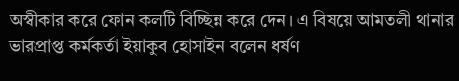অস্বীকার করে ফোন কলটি বিচ্ছিন্ন করে দেন। এ বিষয়ে আমতলী থানার ভারপ্রাপ্ত কর্মকর্তা ইয়াকুব হোসাইন বলেন ধর্ষণ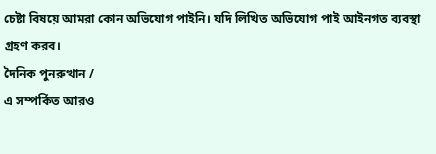চেষ্টা বিষয়ে আমরা কোন অভিযোগ পাইনি। যদি লিখিত অভিযোগ পাই আইনগত ব্যবস্থা গ্রহণ করব।
দৈনিক পুনরুত্থান /
এ সম্পর্কিত আরও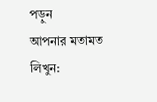পড়ুন
আপনার মতামত লিখুন: